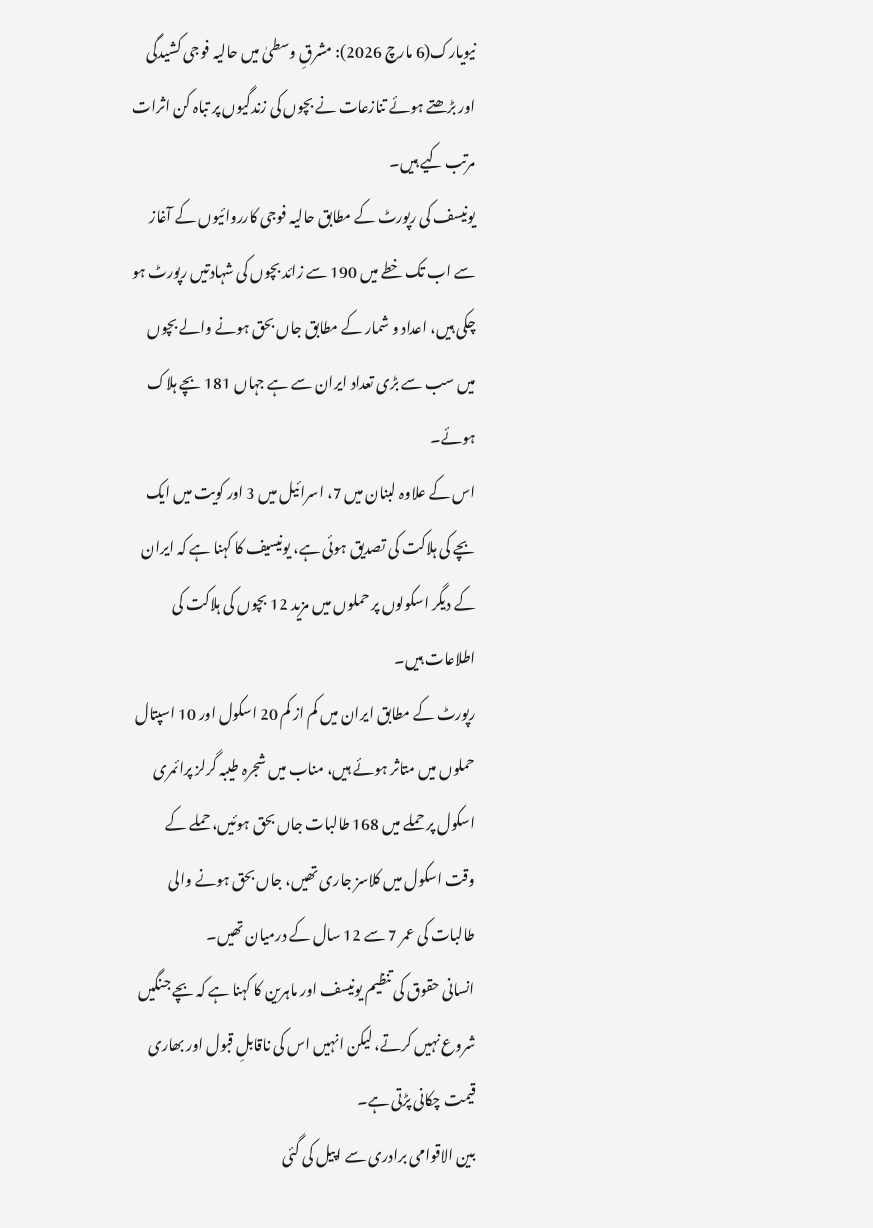نیویارک(6 مارچ 2026): مشرقِ وسطیٰ میں حالیہ فوجی کشیدگی اور بڑھتے ہوئے تنازعات نے بچوں کی زندگیوں پر تباہ کن اثرات مرتب کیے ہیں۔
یونیسف کی رپورٹ کے مطابق حالیہ فوجی کارروائیوں کے آغاز سے اب تک خطے میں 190 سے زائد بچوں کی شہادتیں رپورٹ ہو چکی ہیں، اعداد و شمار کے مطابق جاں بحق ہونے والے بچوں میں سب سے بڑی تعداد ایران سے ہے جہاں 181 بچے ہلاک ہوئے۔
اس کے علاوہ لبنان میں 7، اسرائیل میں 3 اور کویت میں ایک بچے کی ہلاکت کی تصدیق ہوئی ہے، یونیسیف کا کہنا ہے کہ ایران کے دیگر اسکولوں پر حملوں میں مزید 12 بچوں کی ہلاکت کی اطلاعات ہیں۔
رپورٹ کے مطابق ایران میں کم از کم 20 اسکول اور 10 اسپتال حملوں میں متاثر ہوئے ہیں، مناب میں شجرہ طیبہ گرلز پرائمری اسکول پر حملے میں 168 طالبات جاں بحق ہوئیں، حملے کے وقت اسکول میں کلاسز جاری تھیں، جاں بحق ہونے والی طالبات کی عمر 7 سے 12 سال کے درمیان تھیں۔
انسانی حقوق کی تنظیم یونیسف اور ماہرین کا کہنا ہے کہ بچے جنگیں شروع نہیں کرتے، لیکن انہیں اس کی ناقابلِ قبول اور بھاری قیمت چکانی پڑتی ہے۔
بین الاقوامی برادری سے اپیل کی گئی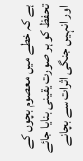ہے کہ خطے میں معصوم بچوں کے تحفظ کو ہر صورت یقینی بنایا جائے اور انہیں جنگی اثرات سے بچانے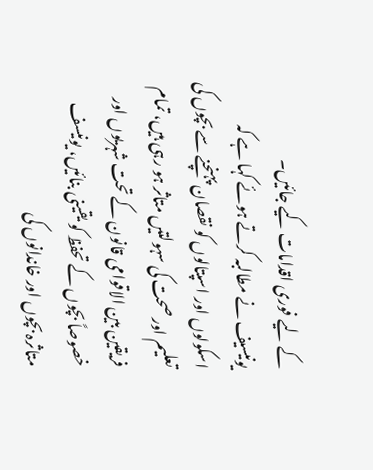کے لیے فوری اقدامات کیے جائیں۔
یونیسیف نے مطالبہ کرتے ہوئے کہا ہے کہ اسکولوں اور اسپتالوں کو نقصان پہنچنے سے بچوں کی تعلیم اور صحت کی سہولتیں متاثر ہو رہی ہیں، تمام فریقین بین الاقوامی قانون کے تحت شہریوں اور خصوصاً بچوں کے تحفظ کو یقینی بنائیں، یونیسف متاثرہ بچوں اور خاندانوں کی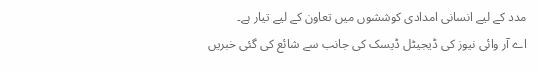مدد کے لیے انسانی امدادی کوششوں میں تعاون کے لیے تیار ہے۔
اے آر وائی نیوز کی ڈیجیٹل ڈیسک کی جانب سے شائع کی گئی خبریں